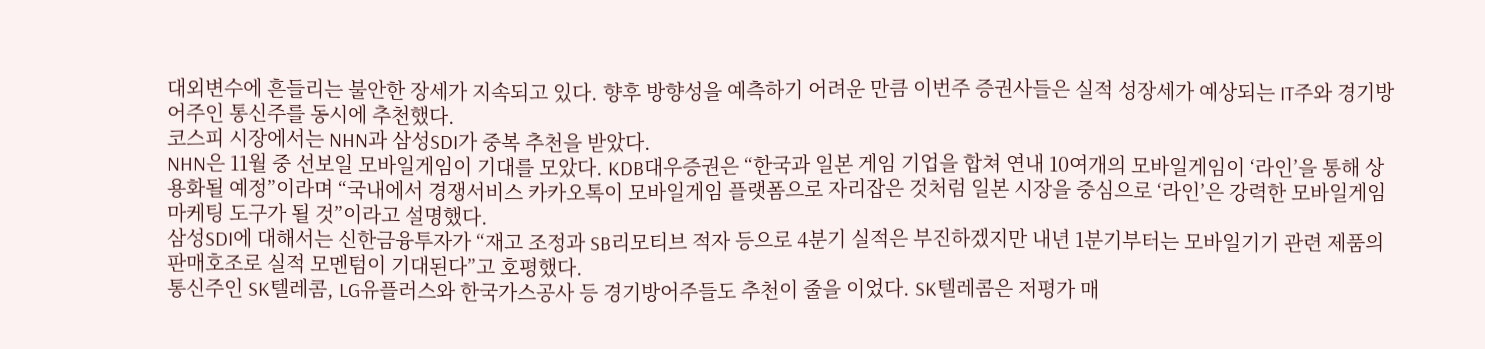대외변수에 흔들리는 불안한 장세가 지속되고 있다. 향후 방향성을 예측하기 어려운 만큼 이번주 증권사들은 실적 성장세가 예상되는 IT주와 경기방어주인 통신주를 동시에 추천했다.
코스피 시장에서는 NHN과 삼성SDI가 중복 추천을 받았다.
NHN은 11월 중 선보일 모바일게임이 기대를 모았다. KDB대우증권은 “한국과 일본 게임 기업을 합쳐 연내 10여개의 모바일게임이 ‘라인’을 통해 상용화될 예정”이라며 “국내에서 경쟁서비스 카카오톡이 모바일게임 플랫폼으로 자리잡은 것처럼 일본 시장을 중심으로 ‘라인’은 강력한 모바일게임 마케팅 도구가 될 것”이라고 설명했다.
삼성SDI에 대해서는 신한금융투자가 “재고 조정과 SB리모티브 적자 등으로 4분기 실적은 부진하겠지만 내년 1분기부터는 모바일기기 관련 제품의 판매호조로 실적 모멘텀이 기대된다”고 호평했다.
통신주인 SK텔레콤, LG유플러스와 한국가스공사 등 경기방어주들도 추천이 줄을 이었다. SK텔레콤은 저평가 매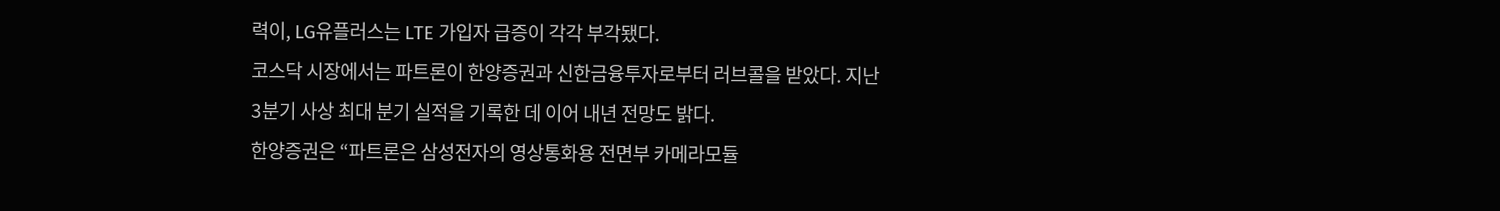력이, LG유플러스는 LTE 가입자 급증이 각각 부각됐다.
코스닥 시장에서는 파트론이 한양증권과 신한금융투자로부터 러브콜을 받았다. 지난 3분기 사상 최대 분기 실적을 기록한 데 이어 내년 전망도 밝다.
한양증권은 “파트론은 삼성전자의 영상통화용 전면부 카메라모듈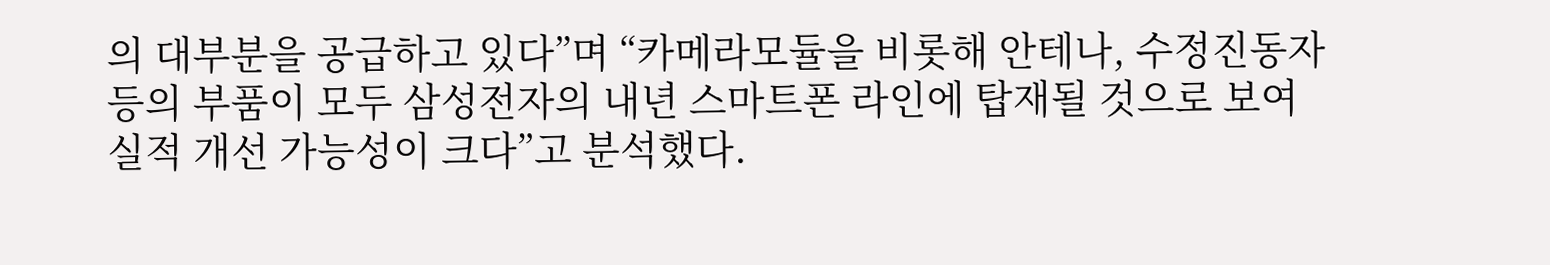의 대부분을 공급하고 있다”며 “카메라모듈을 비롯해 안테나, 수정진동자 등의 부품이 모두 삼성전자의 내년 스마트폰 라인에 탑재될 것으로 보여 실적 개선 가능성이 크다”고 분석했다.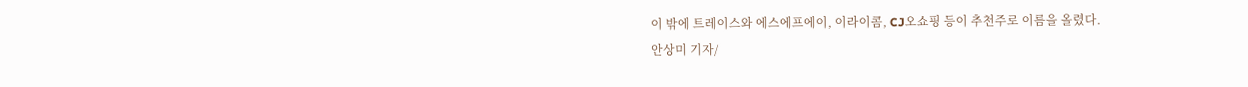이 밖에 트레이스와 에스에프에이, 이라이콤, CJ오쇼핑 등이 추천주로 이름을 올렸다.
안상미 기자/